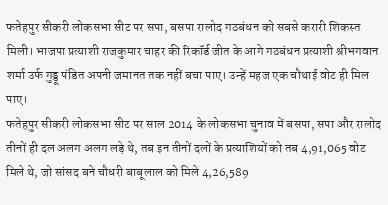फतेहपुर सीकरी लोकसभा सीट पर सपा, बसपा रालोद गठबंधन को सबसे करारी शिकस्त मिली। भाजपा प्रत्याशी राजकुमार चाहर की रिकॉर्ड जीत के आगे गठबंधन प्रत्याशी श्रीभगवान शर्मा उर्फ गुड्डू पंडित अपनी जमानत तक नहीं बचा पाए। उन्हें महज एक चौथाई वोट ही मिल पाए।
फतेहपुर सीकरी लोकसभा सीट पर साल 2014 के लोकसभा चुनाव में बसपा, सपा और रालोद तीनों ही दल अलग अलग लड़े थे, तब इन तीनों दलों के प्रत्याशियों को तब 4,91,065 वोट मिले थे, जो सांसद बने चौधरी बाबूलाल को मिले 4,26,589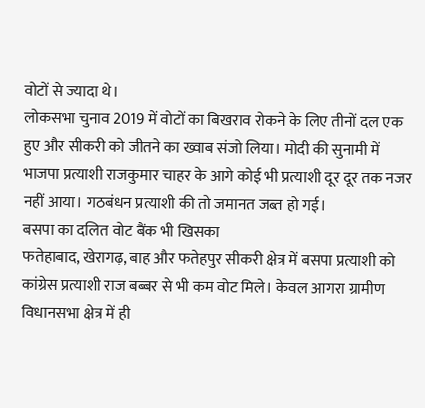वोटों से ज्यादा थे।
लोकसभा चुनाव 2019 में वोटों का बिखराव रोकने के लिए तीनों दल एक हुए और सीकरी को जीतने का ख्वाब संजो लिया। मोदी की सुनामी में भाजपा प्रत्याशी राजकुमार चाहर के आगे कोई भी प्रत्याशी दूर दूर तक नजर नहीं आया। गठबंधन प्रत्याशी की तो जमानत जब्त हो गई।
बसपा का दलित वोट बैंक भी खिसका
फतेहाबाद, खेरागढ़, बाह और फतेहपुर सीकरी क्षेत्र में बसपा प्रत्याशी को कांग्रेस प्रत्याशी राज बब्बर से भी कम वोट मिले। केवल आगरा ग्रामीण विधानसभा क्षेत्र में ही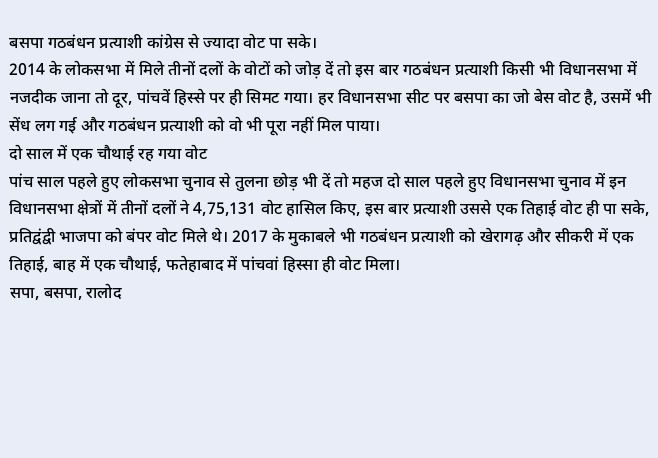बसपा गठबंधन प्रत्याशी कांग्रेस से ज्यादा वोट पा सके।
2014 के लोकसभा में मिले तीनों दलों के वोटों को जोड़ दें तो इस बार गठबंधन प्रत्याशी किसी भी विधानसभा में नजदीक जाना तो दूर, पांचवें हिस्से पर ही सिमट गया। हर विधानसभा सीट पर बसपा का जो बेस वोट है, उसमें भी सेंध लग गई और गठबंधन प्रत्याशी को वो भी पूरा नहीं मिल पाया।
दो साल में एक चौथाई रह गया वोट
पांच साल पहले हुए लोकसभा चुनाव से तुलना छोड़ भी दें तो महज दो साल पहले हुए विधानसभा चुनाव में इन विधानसभा क्षेत्रों में तीनों दलों ने 4,75,131 वोट हासिल किए, इस बार प्रत्याशी उससे एक तिहाई वोट ही पा सके, प्रतिद्वंद्वी भाजपा को बंपर वोट मिले थे। 2017 के मुकाबले भी गठबंधन प्रत्याशी को खेरागढ़ और सीकरी में एक तिहाई, बाह में एक चौथाई, फतेहाबाद में पांचवां हिस्सा ही वोट मिला।
सपा, बसपा, रालोद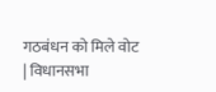गठबंधन को मिले वोट
| विधानसभा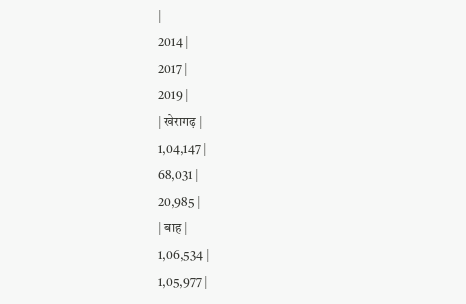|
2014 |
2017 |
2019 |
| खेरागढ़ |
1,04,147 |
68,031 |
20,985 |
| बाह |
1,06,534 |
1,05,977 |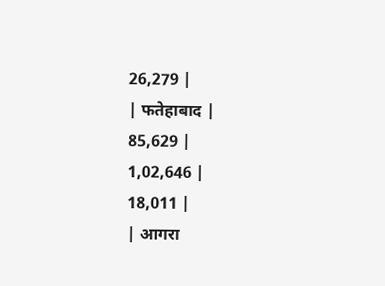26,279 |
| फतेहाबाद |
85,629 |
1,02,646 |
18,011 |
| आगरा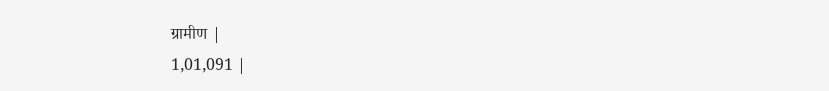ग्रामीण |
1,01,091 |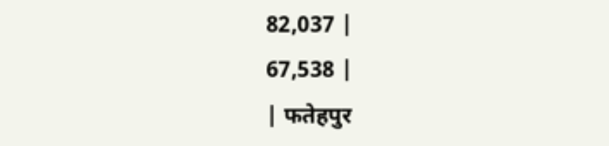82,037 |
67,538 |
| फतेहपुर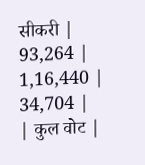सीकरी |
93,264 |
1,16,440 |
34,704 |
| कुल वोट |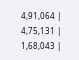4,91,064 |
4,75,131 |
1,68,043 |